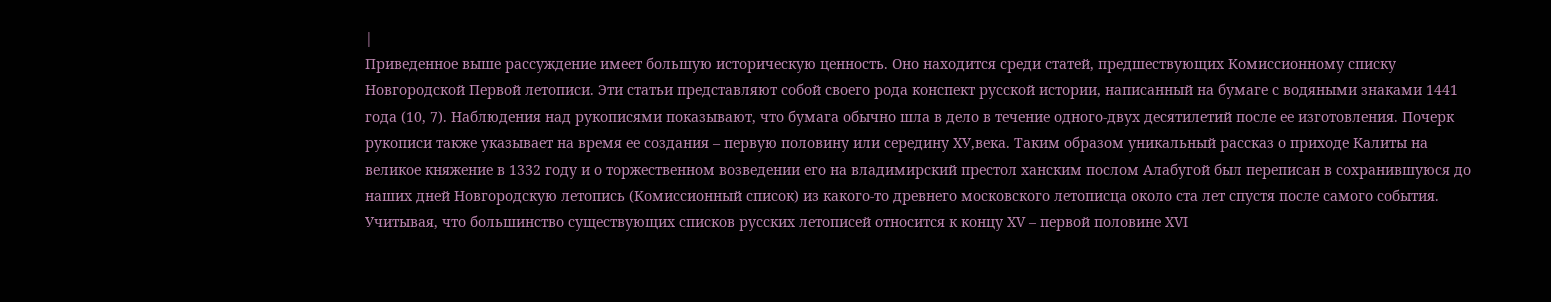|
Приведенное выше рассуждение имеет большую историческую ценность. Оно находится среди статей, предшествующих Комиссионному списку Новгородской Первой летописи. Эти статьи представляют собой своего рода конспект русской истории, написанный на бумаге с водяными знаками 1441 года (10, 7). Наблюдения над рукописями показывают, что бумага обычно шла в дело в течение одного-двух десятилетий после ее изготовления. Почерк рукописи также указывает на время ее создания – первую половину или середину ХУ,века. Таким образом уникальный рассказ о приходе Калиты на великое княжение в 1332 году и о торжественном возведении его на владимирский престол ханским послом Алабугой был переписан в сохранившуюся до наших дней Новгородскую летопись (Комиссионный список) из какого-то древнего московского летописца около ста лет спустя после самого события. Учитывая, что большинство существующих списков русских летописей относится к концу XV – первой половине XVI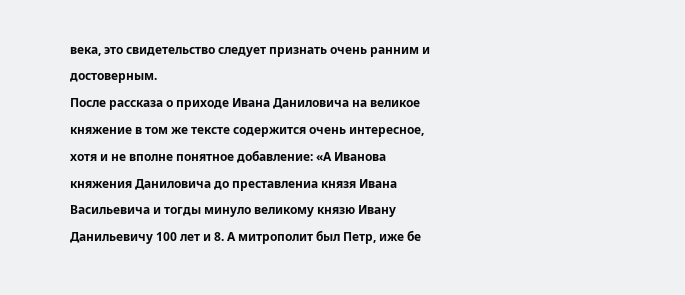века, это свидетельство следует признать очень ранним и достоверным.
После рассказа о приходе Ивана Даниловича на великое княжение в том же тексте содержится очень интересное, хотя и не вполне понятное добавление: «А Иванова княжения Даниловича до преставлениа князя Ивана Васильевича и тогды минуло великому князю Ивану Данильевичу 100 лет и 8. А митрополит был Петр, иже бе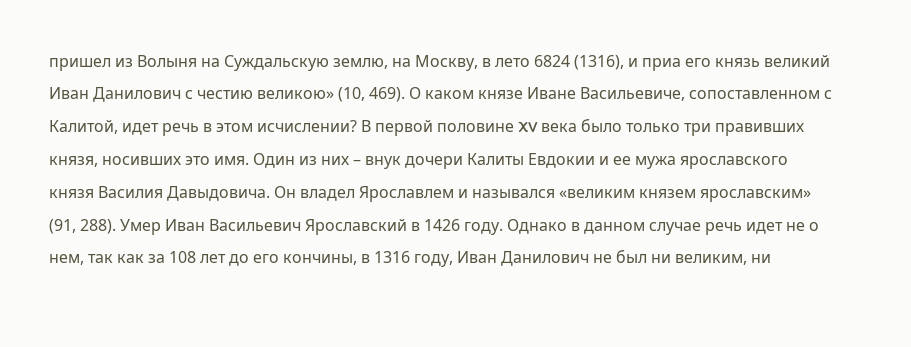пришел из Волыня на Суждальскую землю, на Москву, в лето 6824 (1316), и приа его князь великий Иван Данилович с честию великою» (10, 469). О каком князе Иване Васильевиче, сопоставленном с Калитой, идет речь в этом исчислении? В первой половине XV века было только три правивших князя, носивших это имя. Один из них – внук дочери Калиты Евдокии и ее мужа ярославского князя Василия Давыдовича. Он владел Ярославлем и назывался «великим князем ярославским» (91, 288). Умер Иван Васильевич Ярославский в 1426 году. Однако в данном случае речь идет не о нем, так как за 108 лет до его кончины, в 1316 году, Иван Данилович не был ни великим, ни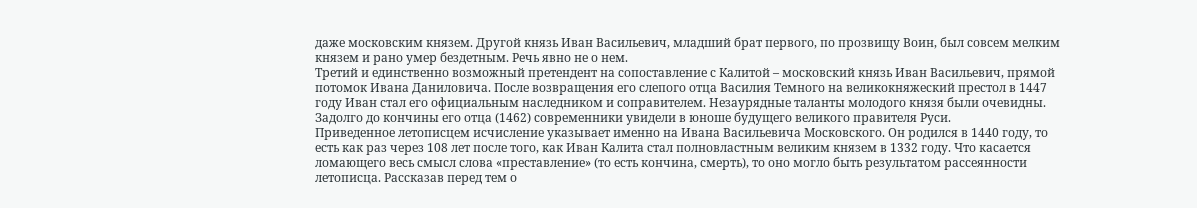даже московским князем. Другой князь Иван Васильевич, младший брат первого, по прозвищу Воин, был совсем мелким князем и рано умер бездетным. Речь явно не о нем.
Третий и единственно возможный претендент на сопоставление с Калитой – московский князь Иван Васильевич, прямой потомок Ивана Даниловича. После возвращения его слепого отца Василия Темного на великокняжеский престол в 1447 году Иван стал его официальным наследником и соправителем. Незаурядные таланты молодого князя были очевидны. Задолго до кончины его отца (1462) современники увидели в юноше будущего великого правителя Руси.
Приведенное летописцем исчисление указывает именно на Ивана Васильевича Московского. Он родился в 1440 году, то есть как раз через 108 лет после того, как Иван Калита стал полновластным великим князем в 1332 году. Что касается ломающего весь смысл слова «преставление» (то есть кончина, смерть), то оно могло быть результатом рассеянности летописца. Рассказав перед тем о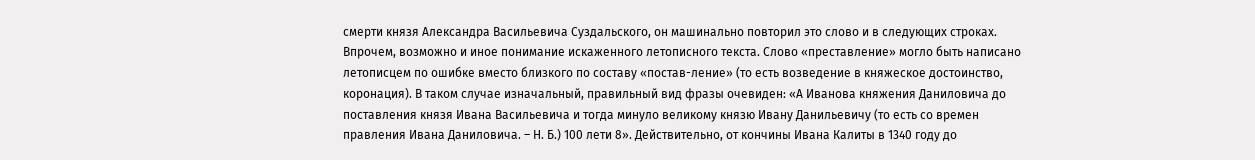смерти князя Александра Васильевича Суздальского, он машинально повторил это слово и в следующих строках.
Впрочем, возможно и иное понимание искаженного летописного текста. Слово «преставление» могло быть написано летописцем по ошибке вместо близкого по составу «постав-ление» (то есть возведение в княжеское достоинство, коронация). В таком случае изначальный, правильный вид фразы очевиден: «А Иванова княжения Даниловича до поставления князя Ивана Васильевича и тогда минуло великому князю Ивану Данильевичу (то есть со времен правления Ивана Даниловича. – Н. Б.) 100 лети 8». Действительно, от кончины Ивана Калиты в 1340 году до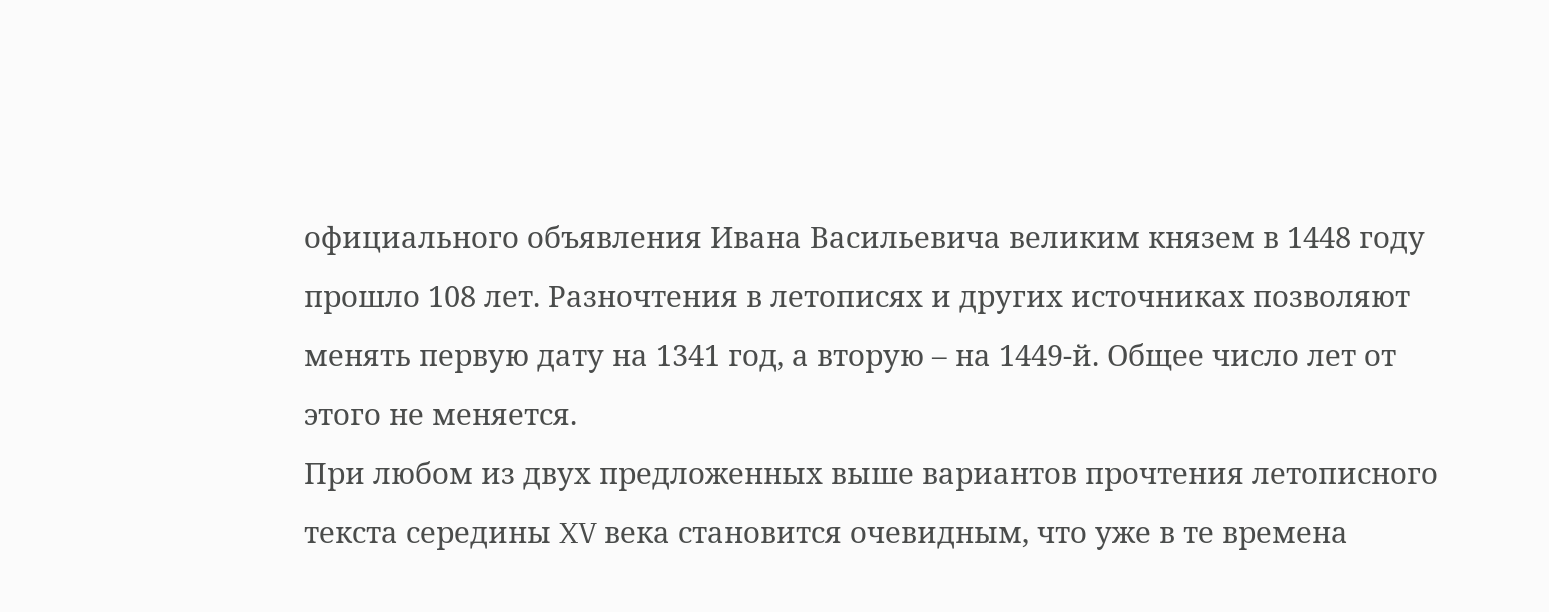официального объявления Ивана Васильевича великим князем в 1448 году прошло 108 лет. Разночтения в летописях и других источниках позволяют менять первую дату на 1341 год, а вторую – на 1449-й. Общее число лет от этого не меняется.
При любом из двух предложенных выше вариантов прочтения летописного текста середины XV века становится очевидным, что уже в те времена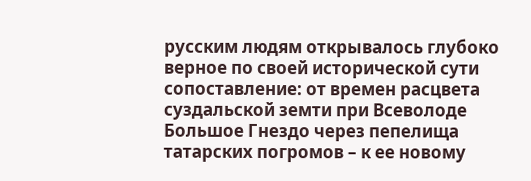русским людям открывалось глубоко верное по своей исторической сути сопоставление: от времен расцвета суздальской земти при Всеволоде Большое Гнездо через пепелища татарских погромов – к ее новому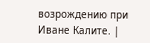возрождению при Иване Калите. |